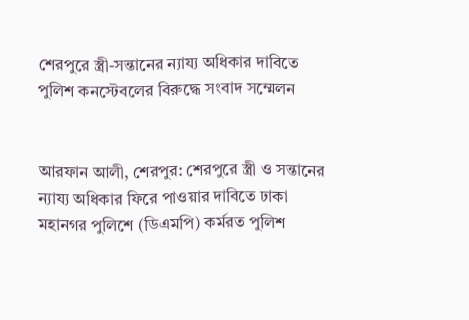শেরপুরে স্ত্রী-সন্তানের ন্যায্য অধিকার দাবিতে পুলিশ কনস্টেবলের বিরুদ্ধে সংবাদ সম্মেলন


আরফান আলী, শেরপুর: শেরপুরে স্ত্রী ও সন্তানের ন্যায্য অধিকার ফিরে পাওয়ার দাবিতে ঢাকা মহানগর পুলিশে (ডিএমপি) কর্মরত পুলিশ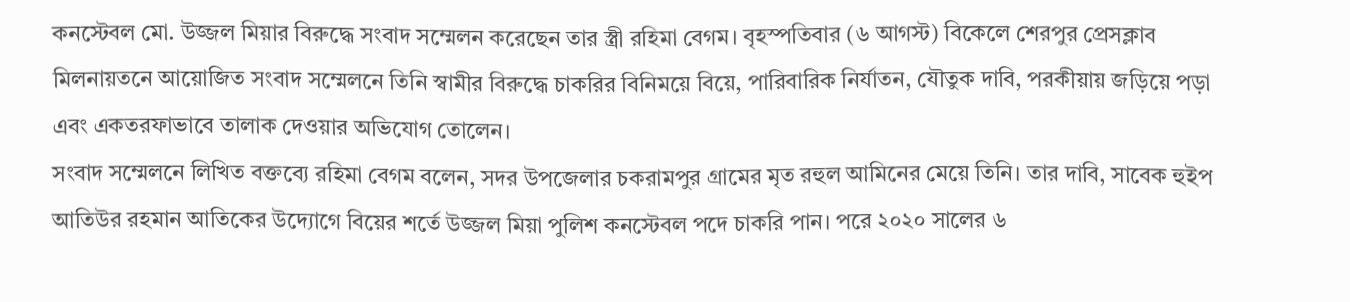কনস্টেবল মো. উজ্জল মিয়ার বিরুদ্ধে সংবাদ সম্মেলন করেছেন তার স্ত্রী রহিমা বেগম। বৃহস্পতিবার (৬ আগস্ট) বিকেলে শেরপুর প্রেসক্লাব মিলনায়তনে আয়োজিত সংবাদ সম্মেলনে তিনি স্বামীর বিরুদ্ধে চাকরির বিনিময়ে বিয়ে, পারিবারিক নির্যাতন, যৌতুক দাবি, পরকীয়ায় জড়িয়ে পড়া এবং একতরফাভাবে তালাক দেওয়ার অভিযোগ তোলেন।
সংবাদ সম্মেলনে লিখিত বক্তব্যে রহিমা বেগম বলেন, সদর উপজেলার চকরামপুর গ্রামের মৃত রহুল আমিনের মেয়ে তিনি। তার দাবি, সাবেক হুইপ আতিউর রহমান আতিকের উদ্যোগে বিয়ের শর্তে উজ্জল মিয়া পুলিশ কনস্টেবল পদে চাকরি পান। পরে ২০২০ সালের ৬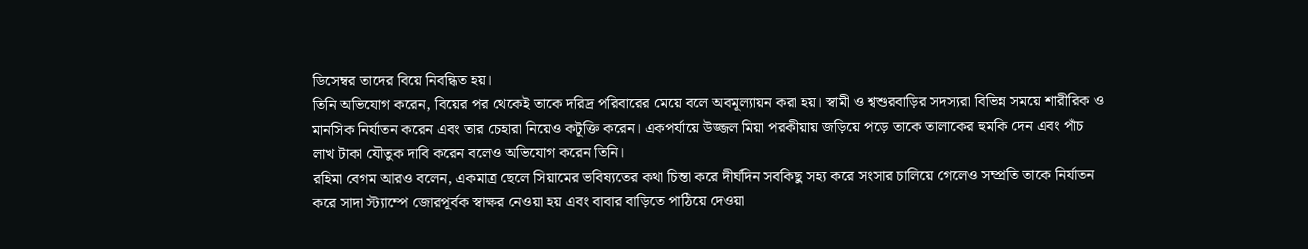ডিসেম্বর তাদের বিয়ে নিবন্ধিত হয়।
তিনি অভিযোগ করেন, বিয়ের পর থেকেই তাকে দরিদ্র পরিবারের মেয়ে বলে অবমূল্যায়ন করা হয়। স্বামী ও শ্বশুরবাড়ির সদস্যরা বিভিন্ন সময়ে শারীরিক ও মানসিক নির্যাতন করেন এবং তার চেহারা নিয়েও কটূক্তি করেন। একপর্যায়ে উজ্জল মিয়া পরকীয়ায় জড়িয়ে পড়ে তাকে তালাকের হুমকি দেন এবং পাঁচ লাখ টাকা যৌতুক দাবি করেন বলেও অভিযোগ করেন তিনি।
রহিমা বেগম আরও বলেন, একমাত্র ছেলে সিয়ামের ভবিষ্যতের কথা চিন্তা করে দীর্ঘদিন সবকিছু সহ্য করে সংসার চালিয়ে গেলেও সম্প্রতি তাকে নির্যাতন করে সাদা স্ট্যাম্পে জোরপূর্বক স্বাক্ষর নেওয়া হয় এবং বাবার বাড়িতে পাঠিয়ে দেওয়া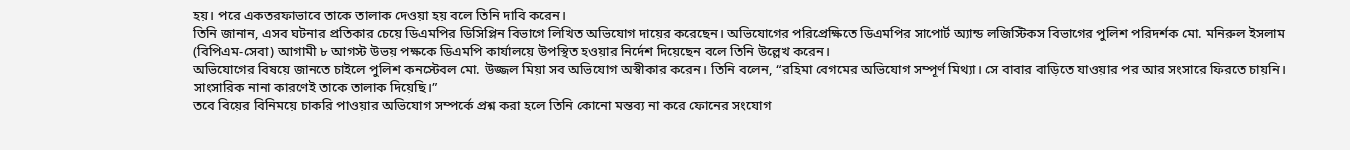হয়। পরে একতরফাভাবে তাকে তালাক দেওয়া হয় বলে তিনি দাবি করেন।
তিনি জানান, এসব ঘটনার প্রতিকার চেয়ে ডিএমপির ডিসিপ্লিন বিভাগে লিখিত অভিযোগ দায়ের করেছেন। অভিযোগের পরিপ্রেক্ষিতে ডিএমপির সাপোর্ট অ্যান্ড লজিস্টিকস বিভাগের পুলিশ পরিদর্শক মো. মনিরুল ইসলাম (বিপিএম-সেবা) আগামী ৮ আগস্ট উভয় পক্ষকে ডিএমপি কার্যালয়ে উপস্থিত হওয়ার নির্দেশ দিয়েছেন বলে তিনি উল্লেখ করেন।
অভিযোগের বিষয়ে জানতে চাইলে পুলিশ কনস্টেবল মো. উজ্জল মিয়া সব অভিযোগ অস্বীকার করেন। তিনি বলেন, “রহিমা বেগমের অভিযোগ সম্পূর্ণ মিথ্যা। সে বাবার বাড়িতে যাওয়ার পর আর সংসারে ফিরতে চায়নি। সাংসারিক নানা কারণেই তাকে তালাক দিয়েছি।”
তবে বিয়ের বিনিময়ে চাকরি পাওয়ার অভিযোগ সম্পর্কে প্রশ্ন করা হলে তিনি কোনো মন্তব্য না করে ফোনের সংযোগ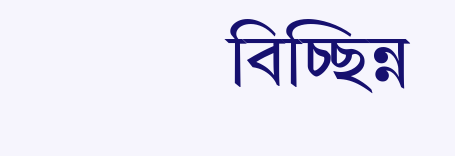বিচ্ছিন্ন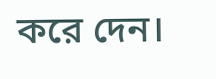করে দেন।